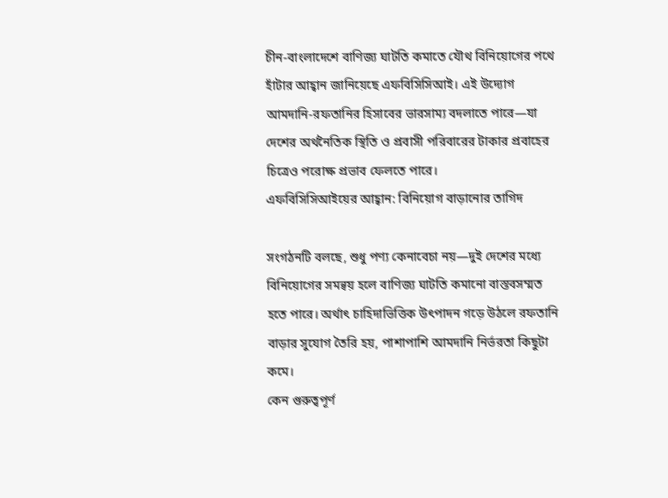চীন-বাংলাদেশে বাণিজ্য ঘাটতি কমাতে যৌথ বিনিয়োগের পথে হাঁটার আহ্বান জানিয়েছে এফবিসিসিআই। এই উদ্যোগ আমদানি-রফতানির হিসাবের ভারসাম্য বদলাতে পারে—যা দেশের অর্থনৈতিক স্থিতি ও প্রবাসী পরিবারের টাকার প্রবাহের চিত্রেও পরোক্ষ প্রভাব ফেলতে পারে।
এফবিসিসিআইয়ের আহ্বান: বিনিয়োগ বাড়ানোর তাগিদ

সংগঠনটি বলছে, শুধু পণ্য কেনাবেচা নয়—দুই দেশের মধ্যে বিনিয়োগের সমন্বয় হলে বাণিজ্য ঘাটতি কমানো বাস্তবসম্মত হতে পারে। অর্থাৎ চাহিদাভিত্তিক উৎপাদন গড়ে উঠলে রফতানি বাড়ার সুযোগ তৈরি হয়, পাশাপাশি আমদানি নির্ভরতা কিছুটা কমে।
কেন গুরুত্বপূর্ণ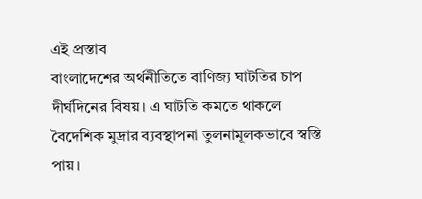এই প্রস্তাব
বাংলাদেশের অর্থনীতিতে বাণিজ্য ঘাটতির চাপ দীর্ঘদিনের বিষয়। এ ঘাটতি কমতে থাকলে বৈদেশিক মুদ্রার ব্যবস্থাপনা তুলনামূলকভাবে স্বস্তি পায়।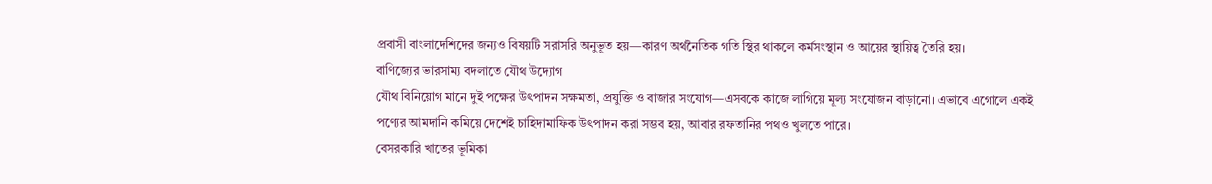প্রবাসী বাংলাদেশিদের জন্যও বিষয়টি সরাসরি অনুভূত হয়—কারণ অর্থনৈতিক গতি স্থির থাকলে কর্মসংস্থান ও আয়ের স্থায়িত্ব তৈরি হয়।
বাণিজ্যের ভারসাম্য বদলাতে যৌথ উদ্যোগ
যৌথ বিনিয়োগ মানে দুই পক্ষের উৎপাদন সক্ষমতা, প্রযুক্তি ও বাজার সংযোগ—এসবকে কাজে লাগিয়ে মূল্য সংযোজন বাড়ানো। এভাবে এগোলে একই পণ্যের আমদানি কমিয়ে দেশেই চাহিদামাফিক উৎপাদন করা সম্ভব হয়, আবার রফতানির পথও খুলতে পারে।
বেসরকারি খাতের ভূমিকা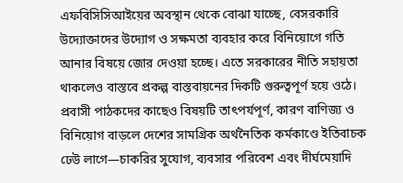এফবিসিসিআইয়ের অবস্থান থেকে বোঝা যাচ্ছে, বেসরকারি উদ্যোক্তাদের উদ্যোগ ও সক্ষমতা ব্যবহার করে বিনিয়োগে গতি আনার বিষয়ে জোর দেওয়া হচ্ছে। এতে সরকারের নীতি সহায়তা থাকলেও বাস্তবে প্রকল্প বাস্তবায়নের দিকটি গুরুত্বপূর্ণ হয়ে ওঠে।
প্রবাসী পাঠকদের কাছেও বিষয়টি তাৎপর্যপূর্ণ, কারণ বাণিজ্য ও বিনিয়োগ বাড়লে দেশের সামগ্রিক অর্থনৈতিক কর্মকাণ্ডে ইতিবাচক ঢেউ লাগে—চাকরির সুযোগ, ব্যবসার পরিবেশ এবং দীর্ঘমেয়াদি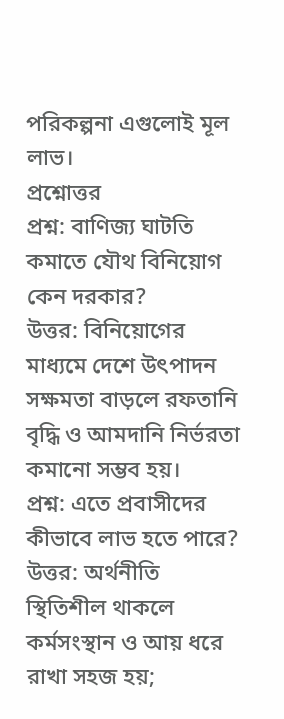পরিকল্পনা এগুলোই মূল লাভ।
প্রশ্নোত্তর
প্রশ্ন: বাণিজ্য ঘাটতি কমাতে যৌথ বিনিয়োগ কেন দরকার?
উত্তর: বিনিয়োগের মাধ্যমে দেশে উৎপাদন সক্ষমতা বাড়লে রফতানি বৃদ্ধি ও আমদানি নির্ভরতা কমানো সম্ভব হয়।
প্রশ্ন: এতে প্রবাসীদের কীভাবে লাভ হতে পারে?
উত্তর: অর্থনীতি স্থিতিশীল থাকলে কর্মসংস্থান ও আয় ধরে রাখা সহজ হয়;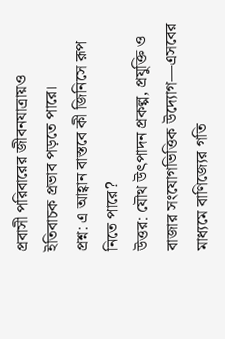প্রবাসী পরিবারের জীবনযাত্রায়ও ইতিবাচক প্রভাব পড়তে পারে।
প্রশ্ন: এ আহ্বান বাস্তবে কী জিনিসে রূপ নিতে পারে?
উত্তর: যৌথ উৎপাদন প্রকল্প, প্রযুক্তি ও বাজার সংযোগভিত্তিক উদ্যোগ—এসবের মাধ্যমে বাণিজ্যের গতি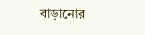বাড়ানোর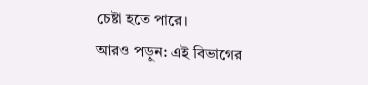চেষ্টা হতে পারে।
আরও পড়ুন: এই বিভাগের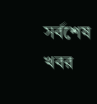সর্বশেষ খবর